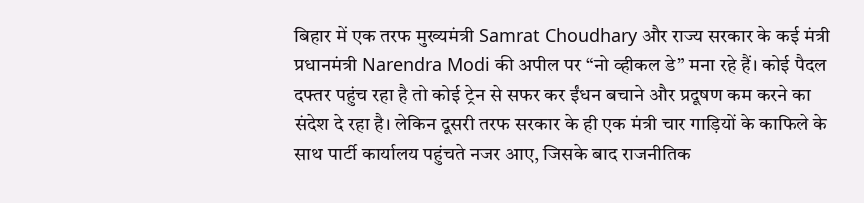बिहार में एक तरफ मुख्यमंत्री Samrat Choudhary और राज्य सरकार के कई मंत्री प्रधानमंत्री Narendra Modi की अपील पर “नो व्हीकल डे” मना रहे हैं। कोई पैदल दफ्तर पहुंच रहा है तो कोई ट्रेन से सफर कर ईंधन बचाने और प्रदूषण कम करने का संदेश दे रहा है। लेकिन दूसरी तरफ सरकार के ही एक मंत्री चार गाड़ियों के काफिले के साथ पार्टी कार्यालय पहुंचते नजर आए, जिसके बाद राजनीतिक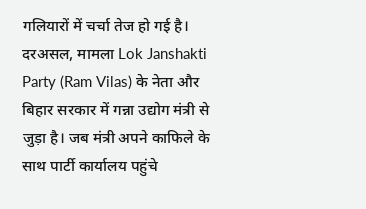गलियारों में चर्चा तेज हो गई है।
दरअसल, मामला Lok Janshakti Party (Ram Vilas) के नेता और बिहार सरकार में गन्ना उद्योग मंत्री से जुड़ा है। जब मंत्री अपने काफिले के साथ पार्टी कार्यालय पहुंचे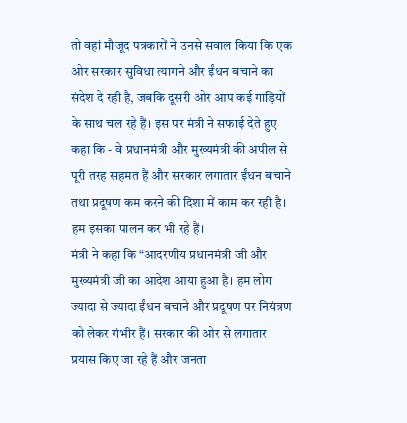तो वहां मौजूद पत्रकारों ने उनसे सवाल किया कि एक ओर सरकार सुविधा त्यागने और ईंधन बचाने का संदेश दे रही है, जबकि दूसरी ओर आप कई गाड़ियों के साथ चल रहे हैं। इस पर मंत्री ने सफाई देते हुए कहा कि - वे प्रधानमंत्री और मुख्यमंत्री की अपील से पूरी तरह सहमत हैं और सरकार लगातार ईंधन बचाने तथा प्रदूषण कम करने की दिशा में काम कर रही है। हम इसका पालन कर भी रहे हैं।
मंत्री ने कहा कि “आदरणीय प्रधानमंत्री जी और मुख्यमंत्री जी का आदेश आया हुआ है। हम लोग ज्यादा से ज्यादा ईंधन बचाने और प्रदूषण पर नियंत्रण को लेकर गंभीर हैं। सरकार की ओर से लगातार प्रयास किए जा रहे हैं और जनता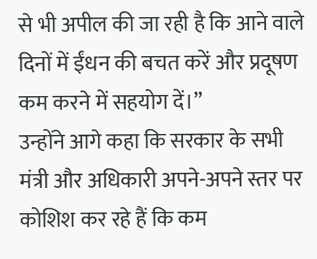से भी अपील की जा रही है कि आने वाले दिनों में ईंधन की बचत करें और प्रदूषण कम करने में सहयोग दें।”
उन्होंने आगे कहा कि सरकार के सभी मंत्री और अधिकारी अपने-अपने स्तर पर कोशिश कर रहे हैं कि कम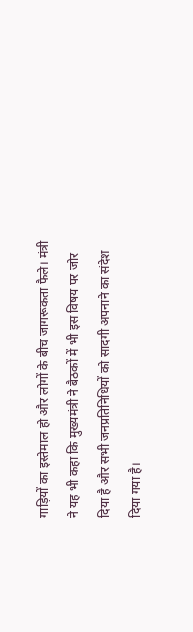गाड़ियों का इस्तेमाल हो और लोगों के बीच जागरूकता फैले। मंत्री ने यह भी कहा कि मुख्यमंत्री ने बैठकों में भी इस विषय पर जोर दिया है और सभी जनप्रतिनिधियों को सादगी अपनाने का संदेश दिया गया है।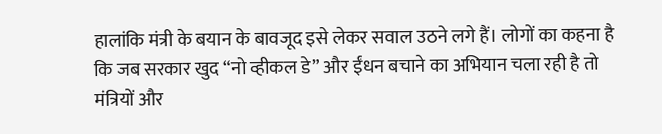हालांकि मंत्री के बयान के बावजूद इसे लेकर सवाल उठने लगे हैं। लोगों का कहना है कि जब सरकार खुद “नो व्हीकल डे” और ईंधन बचाने का अभियान चला रही है तो मंत्रियों और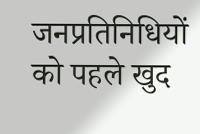जनप्रतिनिधियों को पहले खुद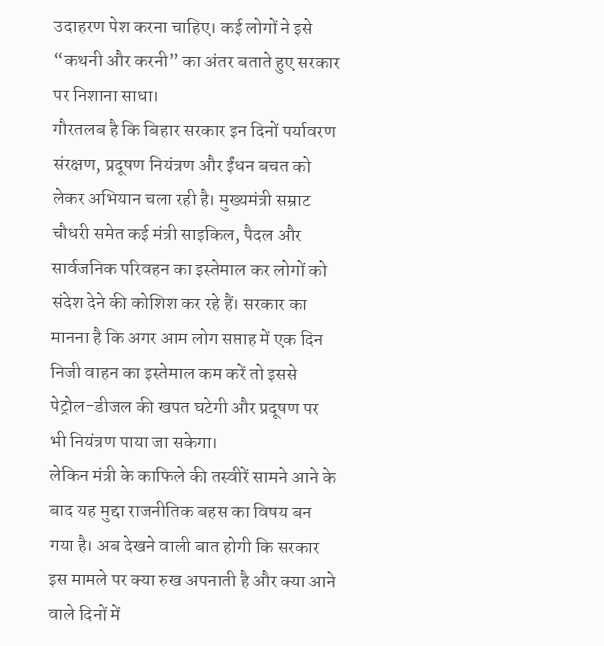उदाहरण पेश करना चाहिए। कई लोगों ने इसे “कथनी और करनी” का अंतर बताते हुए सरकार पर निशाना साधा।
गौरतलब है कि बिहार सरकार इन दिनों पर्यावरण संरक्षण, प्रदूषण नियंत्रण और ईंधन बचत को लेकर अभियान चला रही है। मुख्यमंत्री सम्राट चौधरी समेत कई मंत्री साइकिल, पैदल और सार्वजनिक परिवहन का इस्तेमाल कर लोगों को संदेश देने की कोशिश कर रहे हैं। सरकार का मानना है कि अगर आम लोग सप्ताह में एक दिन निजी वाहन का इस्तेमाल कम करें तो इससे पेट्रोल-डीजल की खपत घटेगी और प्रदूषण पर भी नियंत्रण पाया जा सकेगा।
लेकिन मंत्री के काफिले की तस्वीरें सामने आने के बाद यह मुद्दा राजनीतिक बहस का विषय बन गया है। अब देखने वाली बात होगी कि सरकार इस मामले पर क्या रुख अपनाती है और क्या आने वाले दिनों में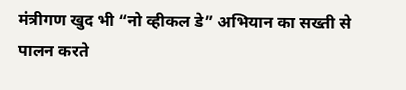मंत्रीगण खुद भी “नो व्हीकल डे” अभियान का सख्ती से पालन करते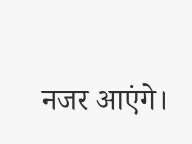नजर आएंगे।